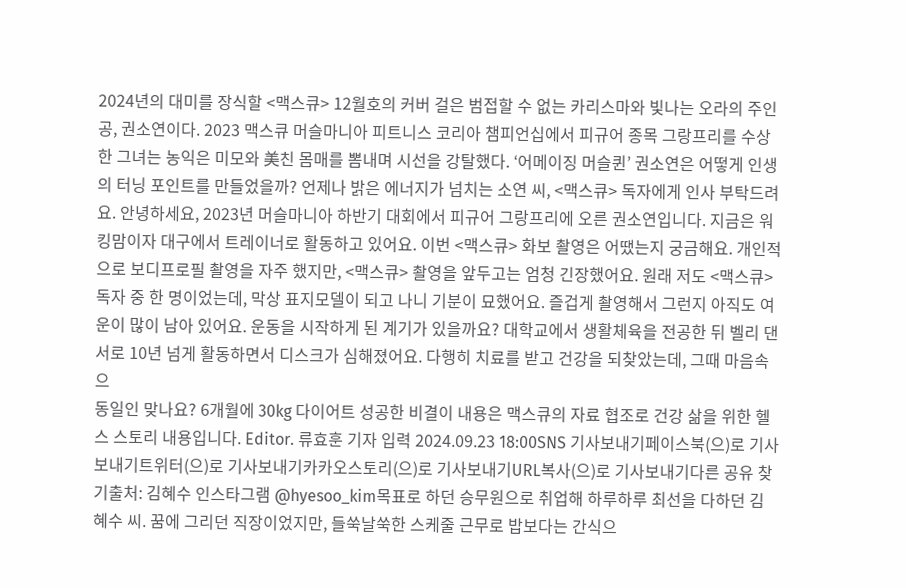2024년의 대미를 장식할 <맥스큐> 12월호의 커버 걸은 범접할 수 없는 카리스마와 빛나는 오라의 주인공, 권소연이다. 2023 맥스큐 머슬마니아 피트니스 코리아 챔피언십에서 피규어 종목 그랑프리를 수상한 그녀는 농익은 미모와 美친 몸매를 뽐내며 시선을 강탈했다. ‘어메이징 머슬퀸’ 권소연은 어떻게 인생의 터닝 포인트를 만들었을까? 언제나 밝은 에너지가 넘치는 소연 씨, <맥스큐> 독자에게 인사 부탁드려요. 안녕하세요, 2023년 머슬마니아 하반기 대회에서 피규어 그랑프리에 오른 권소연입니다. 지금은 워킹맘이자 대구에서 트레이너로 활동하고 있어요. 이번 <맥스큐> 화보 촬영은 어땠는지 궁금해요. 개인적으로 보디프로필 촬영을 자주 했지만, <맥스큐> 촬영을 앞두고는 엄청 긴장했어요. 원래 저도 <맥스큐> 독자 중 한 명이었는데, 막상 표지모델이 되고 나니 기분이 묘했어요. 즐겁게 촬영해서 그런지 아직도 여운이 많이 남아 있어요. 운동을 시작하게 된 계기가 있을까요? 대학교에서 생활체육을 전공한 뒤 벨리 댄서로 10년 넘게 활동하면서 디스크가 심해졌어요. 다행히 치료를 받고 건강을 되찾았는데, 그때 마음속으
동일인 맞나요? 6개월에 30kg 다이어트 성공한 비결이 내용은 맥스큐의 자료 협조로 건강 삶을 위한 헬스 스토리 내용입니다. Editor. 류효훈 기자 입력 2024.09.23 18:00SNS 기사보내기페이스북(으)로 기사보내기트위터(으)로 기사보내기카카오스토리(으)로 기사보내기URL복사(으)로 기사보내기다른 공유 찾기출처: 김혜수 인스타그램 @hyesoo_kim목표로 하던 승무원으로 취업해 하루하루 최선을 다하던 김혜수 씨. 꿈에 그리던 직장이었지만, 들쑥날쑥한 스케줄 근무로 밥보다는 간식으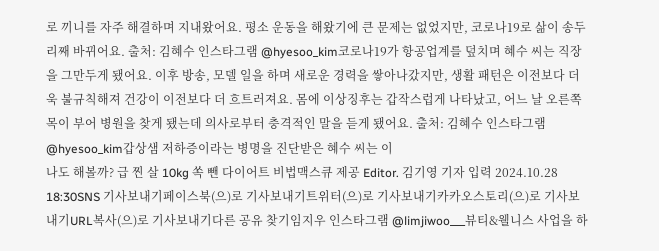로 끼니를 자주 해결하며 지내왔어요. 평소 운동을 해왔기에 큰 문제는 없었지만, 코로나19로 삶이 송두리째 바뀌어요. 출처: 김혜수 인스타그램 @hyesoo_kim코로나19가 항공업계를 덮치며 혜수 씨는 직장을 그만두게 됐어요. 이후 방송, 모델 일을 하며 새로운 경력을 쌓아나갔지만, 생활 패턴은 이전보다 더욱 불규칙해져 건강이 이전보다 더 흐트러져요. 몸에 이상징후는 갑작스럽게 나타났고, 어느 날 오른쪽 목이 부어 병원을 찾게 됐는데 의사로부터 충격적인 말을 듣게 됐어요. 출처: 김혜수 인스타그램 @hyesoo_kim갑상샘 저하증이라는 병명을 진단받은 혜수 씨는 이
나도 해볼까? 급 찐 살 10kg 쏙 뺀 다이어트 비법맥스큐 제공 Editor. 김기영 기자 입력 2024.10.28 18:30SNS 기사보내기페이스북(으)로 기사보내기트위터(으)로 기사보내기카카오스토리(으)로 기사보내기URL복사(으)로 기사보내기다른 공유 찾기임지우 인스타그램 @limjiwoo___뷰티&웰니스 사업을 하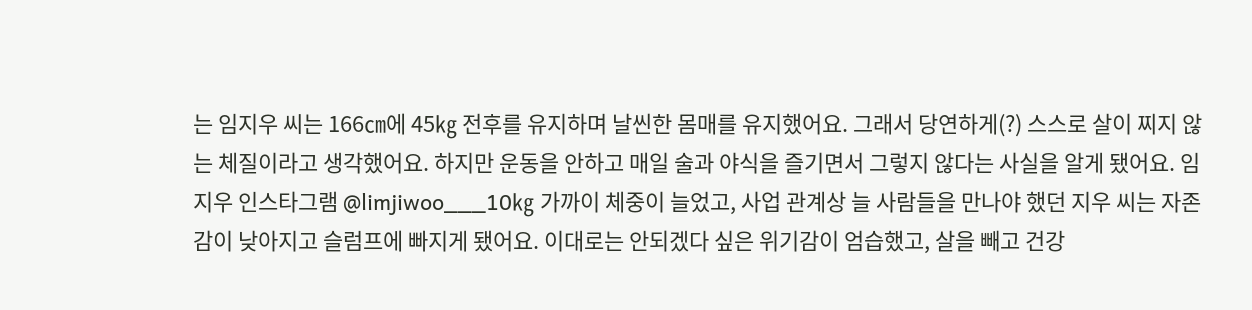는 임지우 씨는 166㎝에 45㎏ 전후를 유지하며 날씬한 몸매를 유지했어요. 그래서 당연하게(?) 스스로 살이 찌지 않는 체질이라고 생각했어요. 하지만 운동을 안하고 매일 술과 야식을 즐기면서 그렇지 않다는 사실을 알게 됐어요. 임지우 인스타그램 @limjiwoo___10㎏ 가까이 체중이 늘었고, 사업 관계상 늘 사람들을 만나야 했던 지우 씨는 자존감이 낮아지고 슬럼프에 빠지게 됐어요. 이대로는 안되겠다 싶은 위기감이 엄습했고, 살을 빼고 건강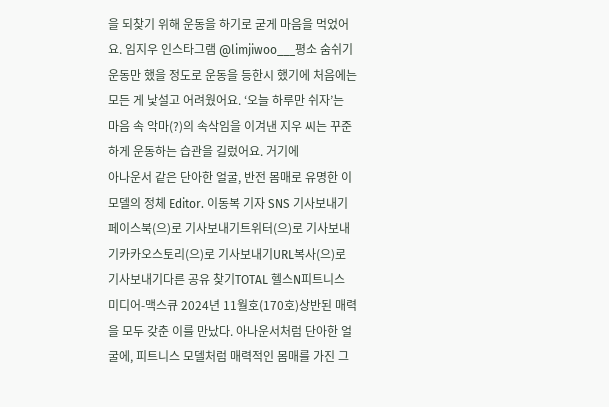을 되찾기 위해 운동을 하기로 굳게 마음을 먹었어요. 임지우 인스타그램 @limjiwoo___평소 숨쉬기 운동만 했을 정도로 운동을 등한시 했기에 처음에는 모든 게 낯설고 어려웠어요. ‘오늘 하루만 쉬자’는 마음 속 악마(?)의 속삭임을 이겨낸 지우 씨는 꾸준하게 운동하는 습관을 길렀어요. 거기에
아나운서 같은 단아한 얼굴, 반전 몸매로 유명한 이 모델의 정체 Editor. 이동복 기자 SNS 기사보내기페이스북(으)로 기사보내기트위터(으)로 기사보내기카카오스토리(으)로 기사보내기URL복사(으)로 기사보내기다른 공유 찾기TOTAL 헬스N피트니스 미디어-맥스큐 2024년 11월호(170호)상반된 매력을 모두 갖춘 이를 만났다. 아나운서처럼 단아한 얼굴에, 피트니스 모델처럼 매력적인 몸매를 가진 그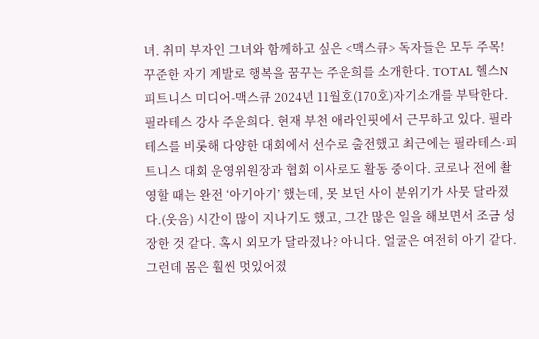녀. 취미 부자인 그녀와 함께하고 싶은 <맥스큐> 독자들은 모두 주목! 꾸준한 자기 계발로 행복을 꿈꾸는 주운희를 소개한다. TOTAL 헬스N피트니스 미디어-맥스큐 2024년 11월호(170호)자기소개를 부탁한다.필라테스 강사 주운희다. 현재 부천 애라인핏에서 근무하고 있다. 필라테스를 비롯해 다양한 대회에서 선수로 출전했고 최근에는 필라테스·피트니스 대회 운영위원장과 협회 이사로도 활동 중이다. 코로나 전에 촬영할 때는 완전 ‘아기아기’ 했는데, 못 보던 사이 분위기가 사뭇 달라졌다.(웃음) 시간이 많이 지나기도 했고, 그간 많은 일을 해보면서 조금 성장한 것 같다. 혹시 외모가 달라졌나? 아니다. 얼굴은 여전히 아기 같다. 그런데 몸은 훨씬 멋있어졌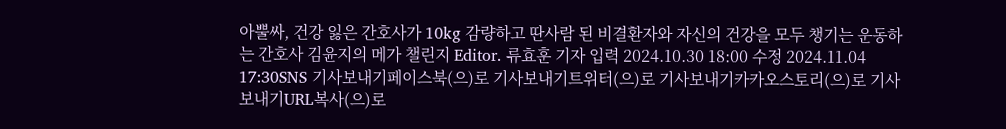아뿔싸, 건강 잃은 간호사가 10kg 감량하고 딴사람 된 비결환자와 자신의 건강을 모두 챙기는 운동하는 간호사 김윤지의 메가 챌린지 Editor. 류효훈 기자 입력 2024.10.30 18:00 수정 2024.11.04 17:30SNS 기사보내기페이스북(으)로 기사보내기트위터(으)로 기사보내기카카오스토리(으)로 기사보내기URL복사(으)로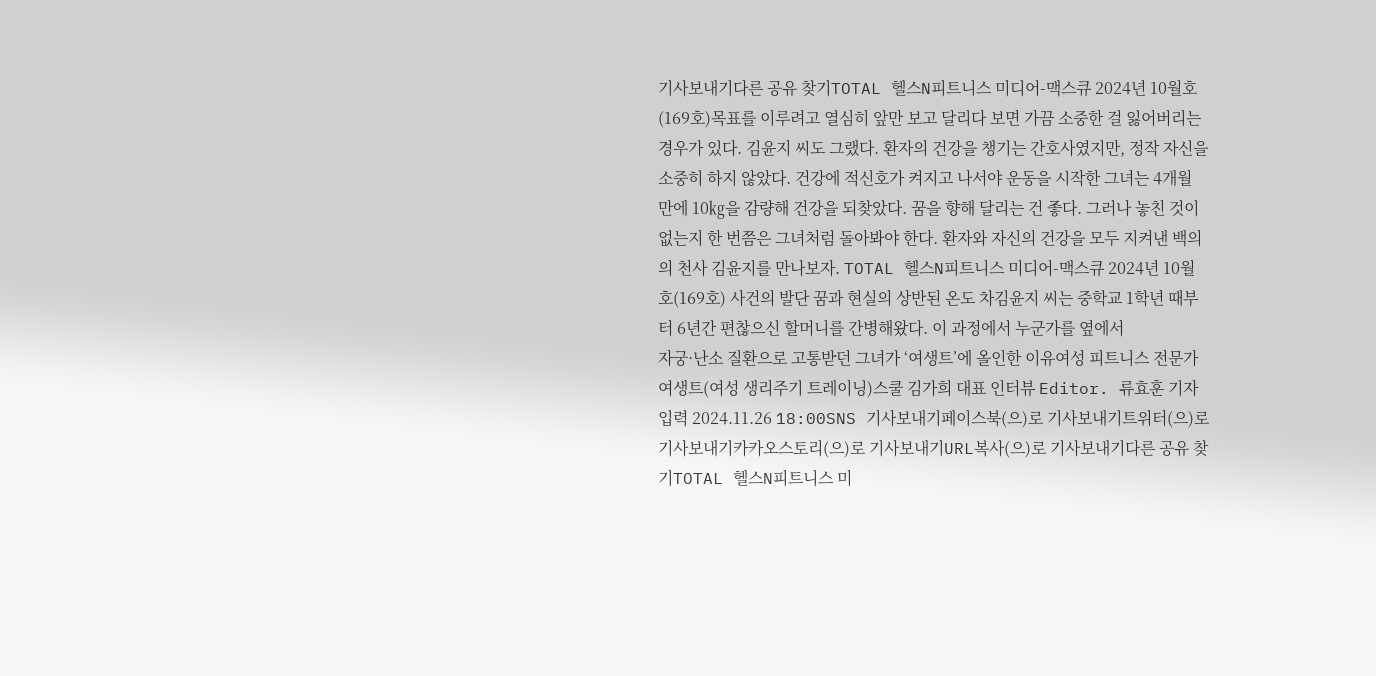기사보내기다른 공유 찾기TOTAL 헬스N피트니스 미디어-맥스큐 2024년 10월호(169호)목표를 이루려고 열심히 앞만 보고 달리다 보면 가끔 소중한 걸 잃어버리는 경우가 있다. 김윤지 씨도 그랬다. 환자의 건강을 챙기는 간호사였지만, 정작 자신을 소중히 하지 않았다. 건강에 적신호가 켜지고 나서야 운동을 시작한 그녀는 4개월 만에 10㎏을 감량해 건강을 되찾았다. 꿈을 향해 달리는 건 좋다. 그러나 놓친 것이 없는지 한 번쯤은 그녀처럼 돌아봐야 한다. 환자와 자신의 건강을 모두 지켜낸 백의의 천사 김윤지를 만나보자. TOTAL 헬스N피트니스 미디어-맥스큐 2024년 10월호(169호) 사건의 발단 꿈과 현실의 상반된 온도 차김윤지 씨는 중학교 1학년 때부터 6년간 편찮으신 할머니를 간병해왔다. 이 과정에서 누군가를 옆에서
자궁·난소 질환으로 고통받던 그녀가 ‘여생트’에 올인한 이유여성 피트니스 전문가 여생트(여성 생리주기 트레이닝)스쿨 김가희 대표 인터뷰 Editor. 류효훈 기자 입력 2024.11.26 18:00SNS 기사보내기페이스북(으)로 기사보내기트위터(으)로 기사보내기카카오스토리(으)로 기사보내기URL복사(으)로 기사보내기다른 공유 찾기TOTAL 헬스N피트니스 미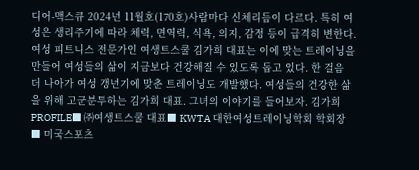디어-맥스큐 2024년 11월호(170호)사람마다 신체리듬이 다르다. 특히 여성은 생리주기에 따라 체력, 면역력, 식욕, 의지, 감정 등이 급격히 변한다. 여성 피트니스 전문가인 여생트스쿨 김가희 대표는 이에 맞는 트레이닝을 만들어 여성들의 삶이 지금보다 건강해질 수 있도록 돕고 있다. 한 걸음 더 나아가 여성 갱년기에 맞춘 트레이닝도 개발했다. 여성들의 건강한 삶을 위해 고군분투하는 김가희 대표. 그녀의 이야기를 들어보자. 김가희 PROFILE■ ㈜여생트스쿨 대표■ KWTA 대한여성트레이닝학회 학회장■ 미국스포츠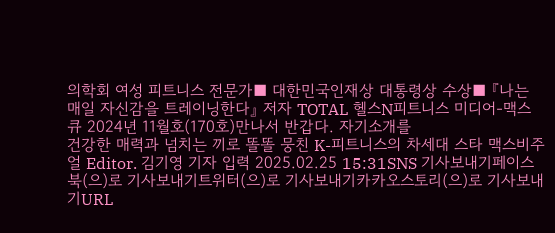의학회 여성 피트니스 전문가■ 대한민국인재상 대통령상 수상■ 『나는 매일 자신감을 트레이닝한다』 저자 TOTAL 헬스N피트니스 미디어-맥스큐 2024년 11월호(170호)만나서 반갑다. 자기소개를
건강한 매력과 넘치는 끼로 똘똘 뭉친 K-피트니스의 차세대 스타 맥스비주얼 Editor. 김기영 기자 입력 2025.02.25 15:31SNS 기사보내기페이스북(으)로 기사보내기트위터(으)로 기사보내기카카오스토리(으)로 기사보내기URL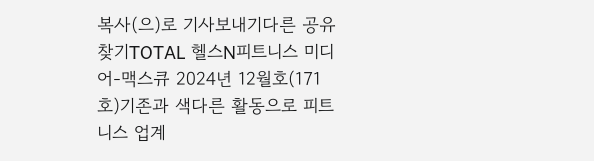복사(으)로 기사보내기다른 공유 찾기TOTAL 헬스N피트니스 미디어-맥스큐 2024년 12월호(171호)기존과 색다른 활동으로 피트니스 업계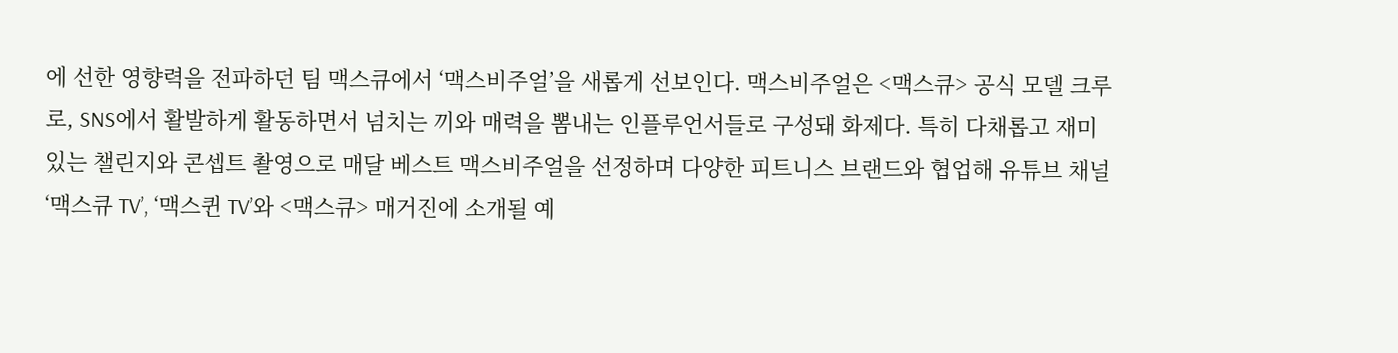에 선한 영향력을 전파하던 팀 맥스큐에서 ‘맥스비주얼’을 새롭게 선보인다. 맥스비주얼은 <맥스큐> 공식 모델 크루로, SNS에서 활발하게 활동하면서 넘치는 끼와 매력을 뽐내는 인플루언서들로 구성돼 화제다. 특히 다채롭고 재미있는 챌린지와 콘셉트 촬영으로 매달 베스트 맥스비주얼을 선정하며 다양한 피트니스 브랜드와 협업해 유튜브 채널 ‘맥스큐 TV’, ‘맥스퀸 TV’와 <맥스큐> 매거진에 소개될 예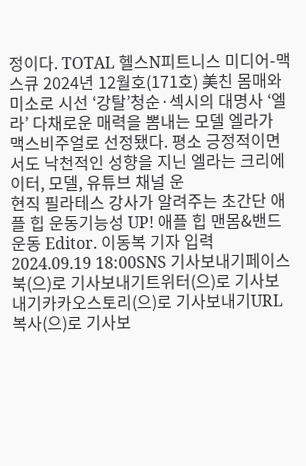정이다. TOTAL 헬스N피트니스 미디어-맥스큐 2024년 12월호(171호) 美친 몸매와 미소로 시선 ‘강탈’청순·섹시의 대명사 ‘엘라’ 다채로운 매력을 뽐내는 모델 엘라가 맥스비주얼로 선정됐다. 평소 긍정적이면서도 낙천적인 성향을 지닌 엘라는 크리에이터, 모델, 유튜브 채널 운
현직 필라테스 강사가 알려주는 초간단 애플 힙 운동기능성 UP! 애플 힙 맨몸&밴드 운동 Editor. 이동복 기자 입력 2024.09.19 18:00SNS 기사보내기페이스북(으)로 기사보내기트위터(으)로 기사보내기카카오스토리(으)로 기사보내기URL복사(으)로 기사보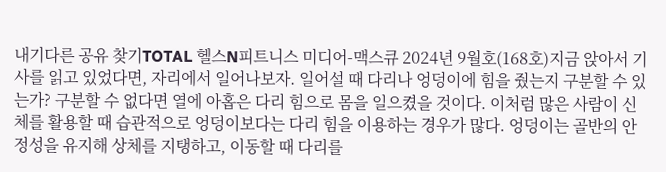내기다른 공유 찾기TOTAL 헬스N피트니스 미디어-맥스큐 2024년 9월호(168호)지금 앉아서 기사를 읽고 있었다면, 자리에서 일어나보자. 일어설 때 다리나 엉덩이에 힘을 줬는지 구분할 수 있는가? 구분할 수 없다면 열에 아홉은 다리 힘으로 몸을 일으켰을 것이다. 이처럼 많은 사람이 신체를 활용할 때 습관적으로 엉덩이보다는 다리 힘을 이용하는 경우가 많다. 엉덩이는 골반의 안정성을 유지해 상체를 지탱하고, 이동할 때 다리를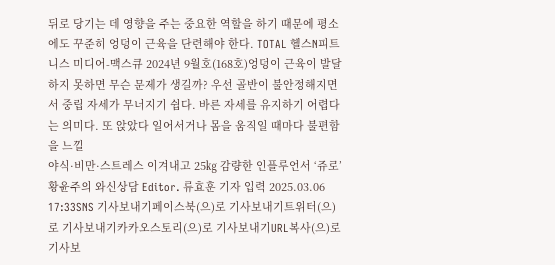뒤로 당기는 데 영향을 주는 중요한 역할을 하기 때문에 평소에도 꾸준히 엉덩이 근육을 단련해야 한다. TOTAL 헬스N피트니스 미디어-맥스큐 2024년 9월호(168호)엉덩이 근육이 발달하지 못하면 무슨 문제가 생길까? 우선 골반이 불안정해지면서 중립 자세가 무너지기 쉽다. 바른 자세를 유지하기 어렵다는 의미다. 또 앉았다 일어서거나 몸을 움직일 때마다 불편함을 느낄
야식·비만·스트레스 이겨내고 25㎏ 감량한 인플루언서 ‘쥬로’ 황윤주의 와신상담 Editor. 류효훈 기자 입력 2025.03.06 17:33SNS 기사보내기페이스북(으)로 기사보내기트위터(으)로 기사보내기카카오스토리(으)로 기사보내기URL복사(으)로 기사보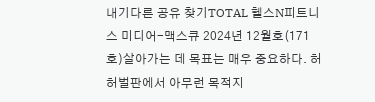내기다른 공유 찾기TOTAL 헬스N피트니스 미디어-맥스큐 2024년 12월호(171호)살아가는 데 목표는 매우 중요하다. 허허벌판에서 아무런 목적지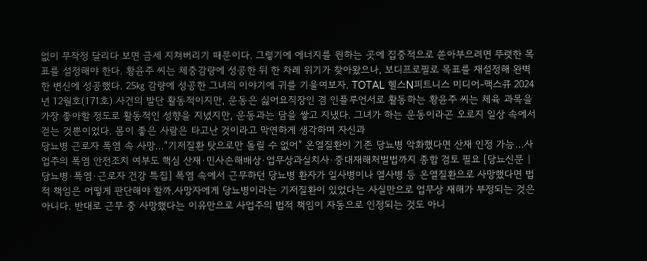없이 무작정 달리다 보면 금세 지쳐버리기 때문이다. 그렇기에 에너지를 원하는 곳에 집중적으로 쏟아부으려면 뚜렷한 목표를 설정해야 한다. 황윤주 씨는 체중감량에 성공한 뒤 한 차례 위기가 찾아왔으나, 보디프로필로 목표를 재설정해 완벽한 변신에 성공했다. 25㎏ 감량에 성공한 그녀의 이야기에 귀를 기울여보자. TOTAL 헬스N피트니스 미디어-맥스큐 2024년 12월호(171호) 사건의 발단 활동적이지만, 운동은 싫어요직장인 겸 인플루언서로 활동하는 황윤주 씨는 체육 과목을 가장 좋아할 정도로 활동적인 성향을 지녔지만, 운동과는 담을 쌓고 지냈다. 그녀가 하는 운동이라곤 오로지 일상 속에서 걷는 것뿐이었다. 몸이 좋은 사람은 타고난 것이라고 막연하게 생각하며 자신과
당뇨병 근로자 폭염 속 사망…“기저질환 탓으로만 돌릴 수 없어” 온열질환이 기존 당뇨병 악화했다면 산재 인정 가능…사업주의 폭염 안전조치 여부도 핵심 산재·민사손해배상·업무상과실치사·중대재해처벌법까지 종합 검토 필요 [당뇨신문 | 당뇨병·폭염·근로자 건강 특집] 폭염 속에서 근무하던 당뇨병 환자가 일사병이나 열사병 등 온열질환으로 사망했다면 법적 책임은 어떻게 판단해야 할까.사망자에게 당뇨병이라는 기저질환이 있었다는 사실만으로 업무상 재해가 부정되는 것은 아니다. 반대로 근무 중 사망했다는 이유만으로 사업주의 법적 책임이 자동으로 인정되는 것도 아니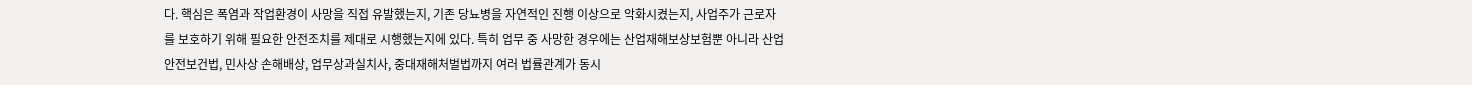다. 핵심은 폭염과 작업환경이 사망을 직접 유발했는지, 기존 당뇨병을 자연적인 진행 이상으로 악화시켰는지, 사업주가 근로자를 보호하기 위해 필요한 안전조치를 제대로 시행했는지에 있다. 특히 업무 중 사망한 경우에는 산업재해보상보험뿐 아니라 산업안전보건법, 민사상 손해배상, 업무상과실치사, 중대재해처벌법까지 여러 법률관계가 동시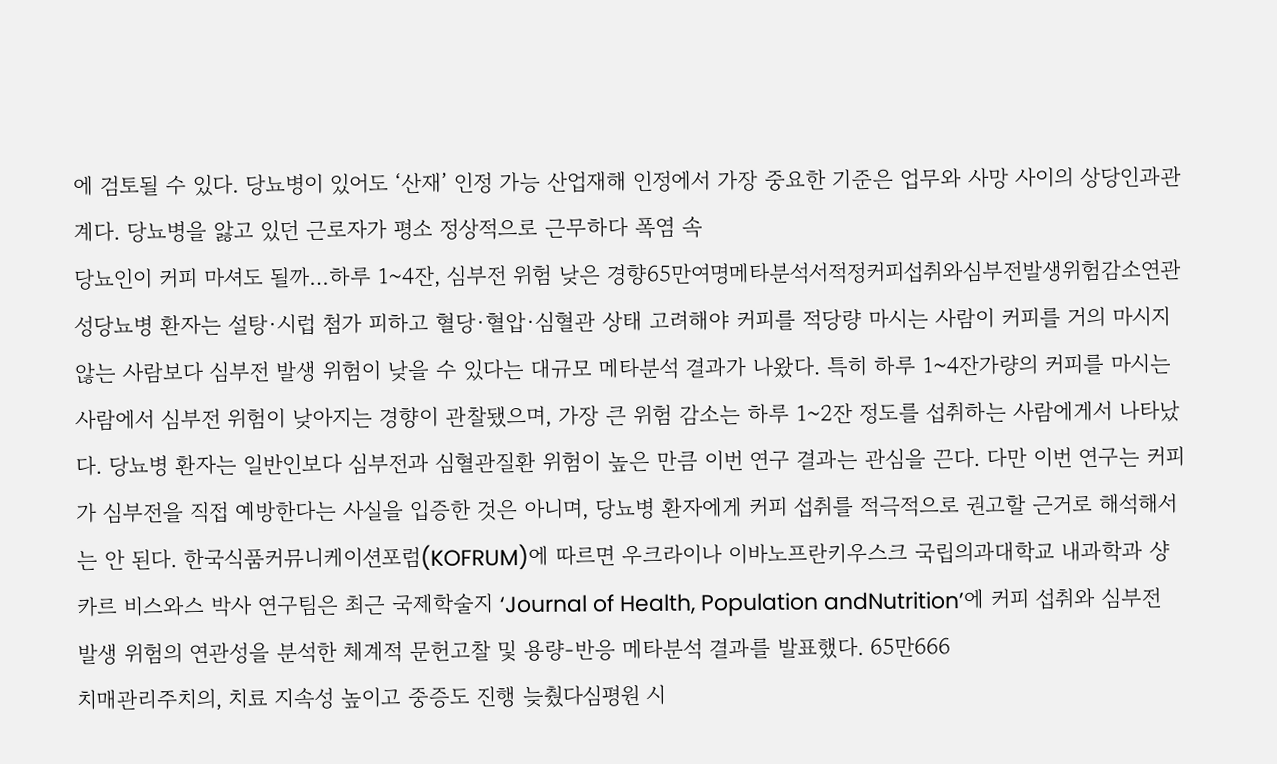에 검토될 수 있다. 당뇨병이 있어도 ‘산재’ 인정 가능 산업재해 인정에서 가장 중요한 기준은 업무와 사망 사이의 상당인과관계다. 당뇨병을 앓고 있던 근로자가 평소 정상적으로 근무하다 폭염 속
당뇨인이 커피 마셔도 될까…하루 1~4잔, 심부전 위험 낮은 경향65만여명메타분석서적정커피섭취와심부전발생위험감소연관성당뇨병 환자는 설탕·시럽 첨가 피하고 혈당·혈압·심혈관 상태 고려해야 커피를 적당량 마시는 사람이 커피를 거의 마시지 않는 사람보다 심부전 발생 위험이 낮을 수 있다는 대규모 메타분석 결과가 나왔다. 특히 하루 1~4잔가량의 커피를 마시는 사람에서 심부전 위험이 낮아지는 경향이 관찰됐으며, 가장 큰 위험 감소는 하루 1~2잔 정도를 섭취하는 사람에게서 나타났다. 당뇨병 환자는 일반인보다 심부전과 심혈관질환 위험이 높은 만큼 이번 연구 결과는 관심을 끈다. 다만 이번 연구는 커피가 심부전을 직접 예방한다는 사실을 입증한 것은 아니며, 당뇨병 환자에게 커피 섭취를 적극적으로 권고할 근거로 해석해서는 안 된다. 한국식품커뮤니케이션포럼(KOFRUM)에 따르면 우크라이나 이바노프란키우스크 국립의과대학교 내과학과 샹카르 비스와스 박사 연구팀은 최근 국제학술지 ‘Journal of Health, Population andNutrition’에 커피 섭취와 심부전 발생 위험의 연관성을 분석한 체계적 문헌고찰 및 용량-반응 메타분석 결과를 발표했다. 65만666
치매관리주치의, 치료 지속성 높이고 중증도 진행 늦췄다심평원 시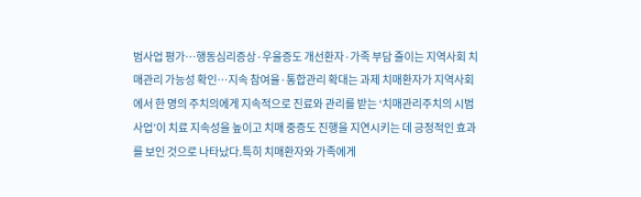범사업 평가…행동심리증상·우울증도 개선환자·가족 부담 줄이는 지역사회 치매관리 가능성 확인…지속 참여율·통합관리 확대는 과제 치매환자가 지역사회에서 한 명의 주치의에게 지속적으로 진료와 관리를 받는 ‘치매관리주치의 시범사업’이 치료 지속성을 높이고 치매 중증도 진행을 지연시키는 데 긍정적인 효과를 보인 것으로 나타났다.특히 치매환자와 가족에게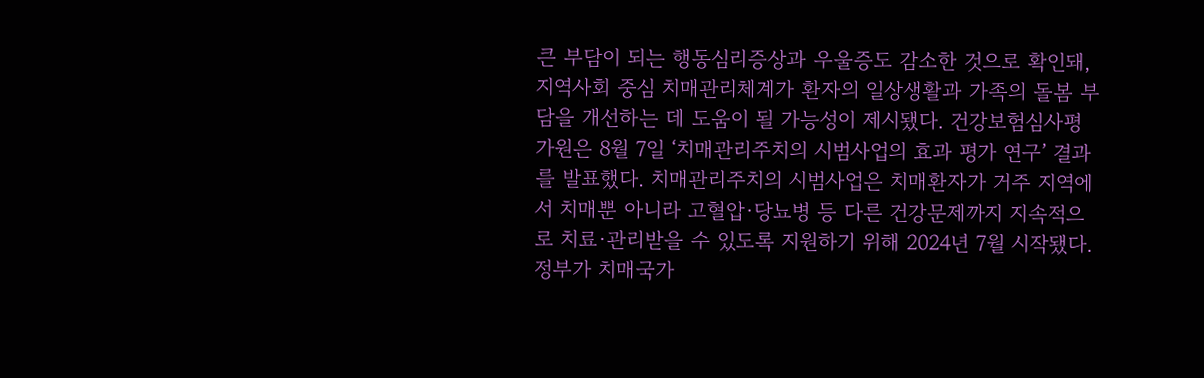큰 부담이 되는 행동심리증상과 우울증도 감소한 것으로 확인돼, 지역사회 중심 치매관리체계가 환자의 일상생활과 가족의 돌봄 부담을 개선하는 데 도움이 될 가능성이 제시됐다. 건강보험심사평가원은 8월 7일 ‘치매관리주치의 시범사업의 효과 평가 연구’ 결과를 발표했다. 치매관리주치의 시범사업은 치매환자가 거주 지역에서 치매뿐 아니라 고혈압·당뇨병 등 다른 건강문제까지 지속적으로 치료·관리받을 수 있도록 지원하기 위해 2024년 7월 시작됐다.정부가 치매국가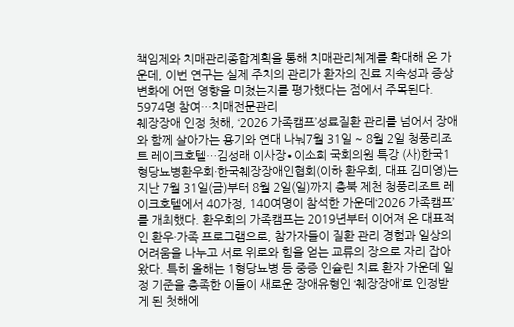책임제와 치매관리종합계획을 통해 치매관리체계를 확대해 온 가운데, 이번 연구는 실제 주치의 관리가 환자의 진료 지속성과 증상 변화에 어떤 영향을 미쳤는지를 평가했다는 점에서 주목된다. 5974명 참여…치매전문관리
췌장장애 인정 첫해, ‘2026 가족캠프’성료질환 관리를 넘어서 장애와 함께 살아가는 용기와 연대 나눠7월 31일 ~ 8월 2일 청풍리조트 레이크호텔…김성래 이사장∙이소희 국회의원 특강 (사)한국1형당뇨병환우회·한국췌장장애인협회(이하 환우회, 대표 김미영)는 지난 7월 31일(금)부터 8월 2일(일)까지 충북 제천 청풍리조트 레이크호텔에서 40가정, 140여명이 참석한 가운데‘2026 가족캠프’를 개최했다. 환우회의 가족캠프는 2019년부터 이어져 온 대표적인 환우·가족 프로그램으로, 참가자들이 질환 관리 경험과 일상의 어려움을 나누고 서로 위로와 힘을 얻는 교류의 장으로 자리 잡아왔다. 특히 올해는 1형당뇨병 등 중증 인슐린 치료 환자 가운데 일정 기준을 충족한 이들이 새로운 장애유형인 ‘췌장장애’로 인정받게 된 첫해에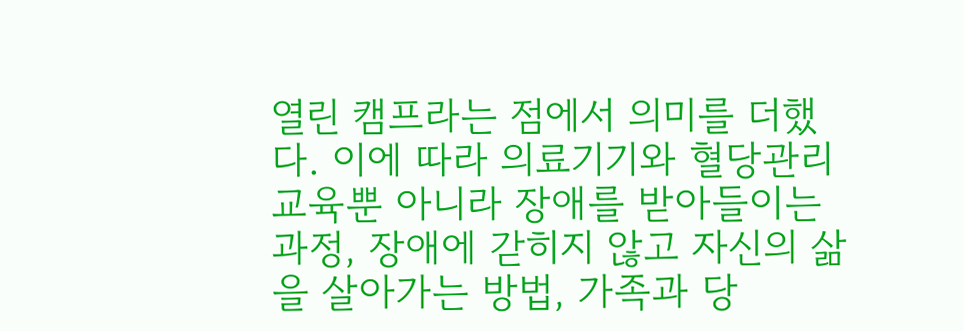열린 캠프라는 점에서 의미를 더했다. 이에 따라 의료기기와 혈당관리 교육뿐 아니라 장애를 받아들이는 과정, 장애에 갇히지 않고 자신의 삶을 살아가는 방법, 가족과 당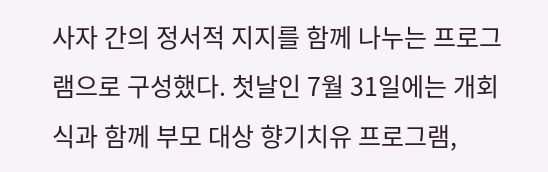사자 간의 정서적 지지를 함께 나누는 프로그램으로 구성했다. 첫날인 7월 31일에는 개회식과 함께 부모 대상 향기치유 프로그램,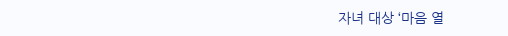자녀 대상 ‘마음 열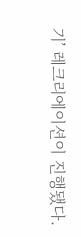기’ 레크리에이션이 진행됐다.